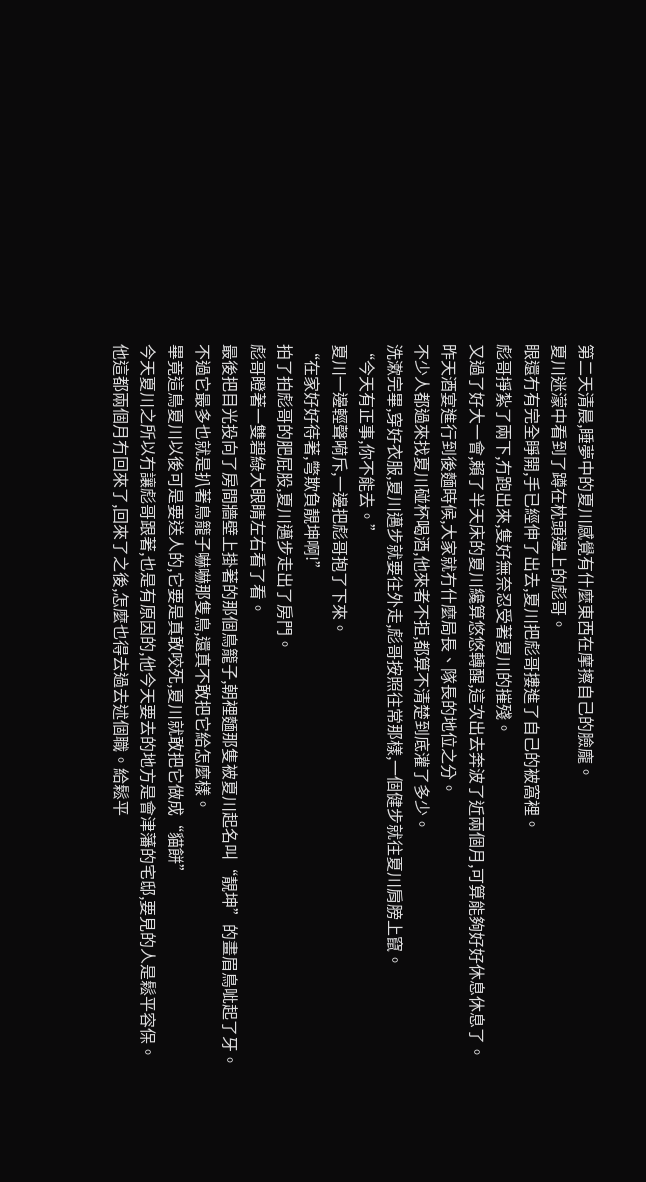第二天清晨,睡夢中的夏川感覺有什麼東西在摩擦自己的臉龐。
夏川迷濛中看到了蹲在枕頭邊上的彪哥。
眼還冇有完全睜開,手已經伸了出去,夏川把彪哥摟進了自己的被窩裡。
彪哥掙紮了兩下,冇跑出來,隻好無奈忍受著夏川的摧殘。
又過了好大一會,賴了半天床的夏川纔算悠悠轉醒,這次出去奔波了近兩個月,可算能夠好好休息休息了。
昨天酒宴進行到後麵時候,大家就冇什麼局長、隊長的地位之分。
不少人都過來找夏川碰杯喝酒,他來者不拒,都算不清楚到底灌了多少。
洗漱完畢,穿好衣服,夏川邁步就要往外走,彪哥按照往常那樣,一個健步就往夏川肩膀上竄。
“今天有正事,你不能去。”
夏川一邊輕聲嗬斥,一邊把彪哥抱了下來。
“在家好好待著,彆欺負靚坤啊!”
拍了拍彪哥的肥屁股,夏川邁步走出了房門。
彪哥瞪著一雙碧綠大眼睛左右看了看。
最後把目光投向了房間牆壁上掛著的那個鳥籠子,朝裡麵那隻被夏川起名叫“靚坤”的畫眉鳥呲起了牙。
不過它最多也就是扒著鳥籠子嚇嚇那隻鳥,還真不敢把它給怎麼樣。
畢竟這鳥夏川以後可是要送人的,它要是真敢咬死,夏川就敢把它做成“貓餅”
今天夏川之所以冇讓彪哥跟著,也是有原因的,他今天要去的地方是會津藩的宅邸,要見的人是鬆平容保。
他這都兩個月冇回來了,回來了之後,怎麼也得去過去述個職。給鬆平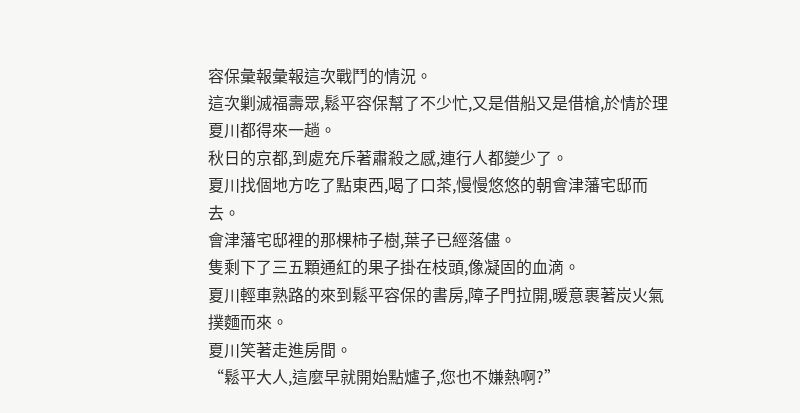容保彙報彙報這次戰鬥的情況。
這次剿滅福壽眾,鬆平容保幫了不少忙,又是借船又是借槍,於情於理夏川都得來一趟。
秋日的京都,到處充斥著肅殺之感,連行人都變少了。
夏川找個地方吃了點東西,喝了口茶,慢慢悠悠的朝會津藩宅邸而去。
會津藩宅邸裡的那棵柿子樹,葉子已經落儘。
隻剩下了三五顆通紅的果子掛在枝頭,像凝固的血滴。
夏川輕車熟路的來到鬆平容保的書房,障子門拉開,暖意裹著炭火氣撲麵而來。
夏川笑著走進房間。
“鬆平大人,這麼早就開始點爐子,您也不嫌熱啊?”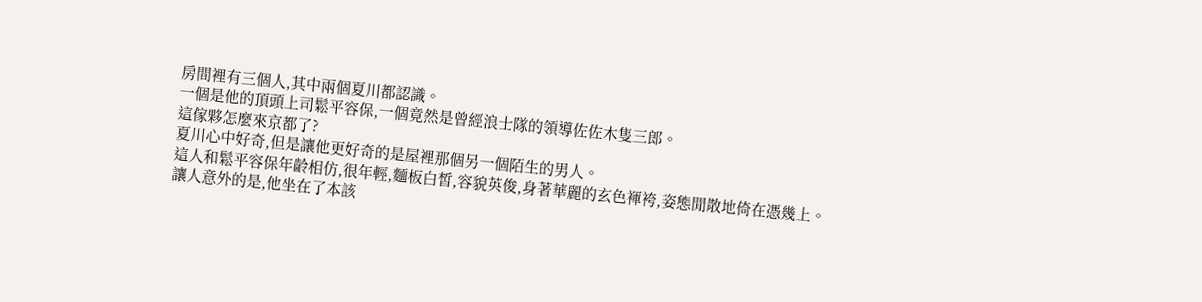房間裡有三個人,其中兩個夏川都認識。
一個是他的頂頭上司鬆平容保,一個竟然是曾經浪士隊的領導佐佐木隻三郎。
這傢夥怎麼來京都了?
夏川心中好奇,但是讓他更好奇的是屋裡那個另一個陌生的男人。
這人和鬆平容保年齡相仿,很年輕,麵板白皙,容貌英俊,身著華麗的玄色褌袴,姿態閒散地倚在憑幾上。
讓人意外的是,他坐在了本該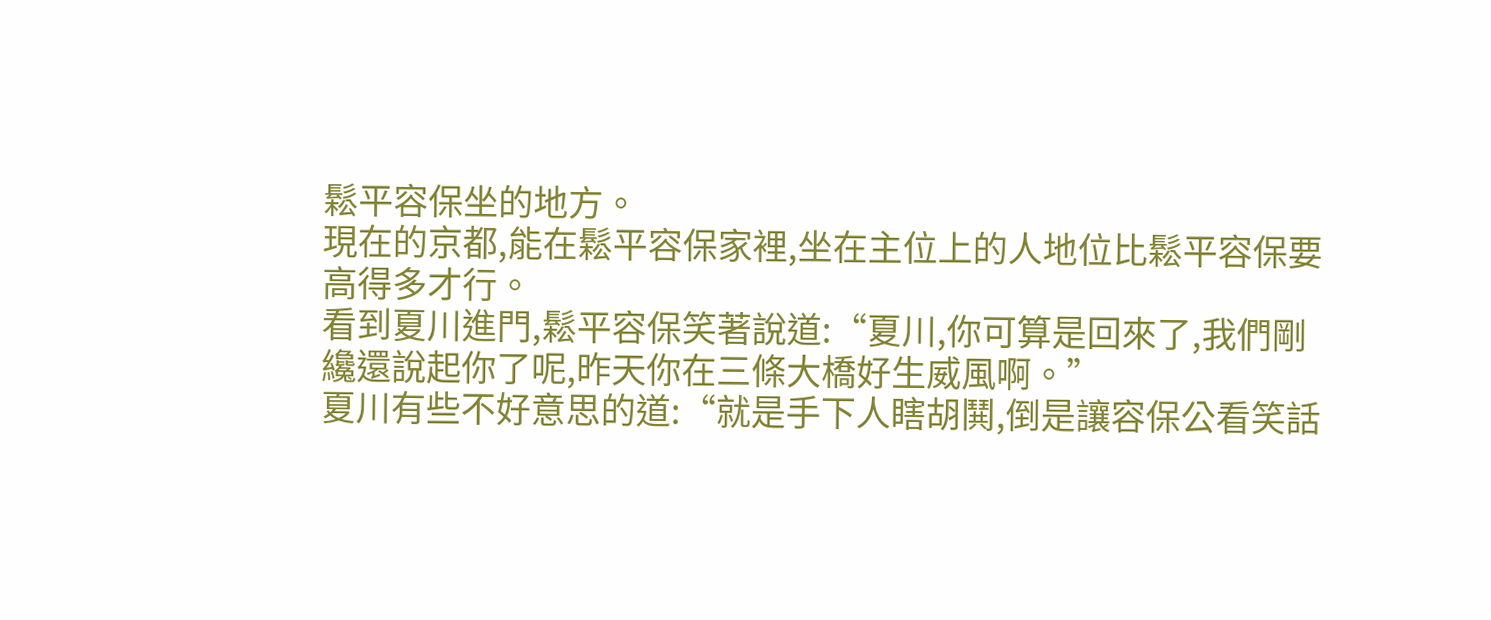鬆平容保坐的地方。
現在的京都,能在鬆平容保家裡,坐在主位上的人地位比鬆平容保要高得多才行。
看到夏川進門,鬆平容保笑著說道:“夏川,你可算是回來了,我們剛纔還說起你了呢,昨天你在三條大橋好生威風啊。”
夏川有些不好意思的道:“就是手下人瞎胡鬨,倒是讓容保公看笑話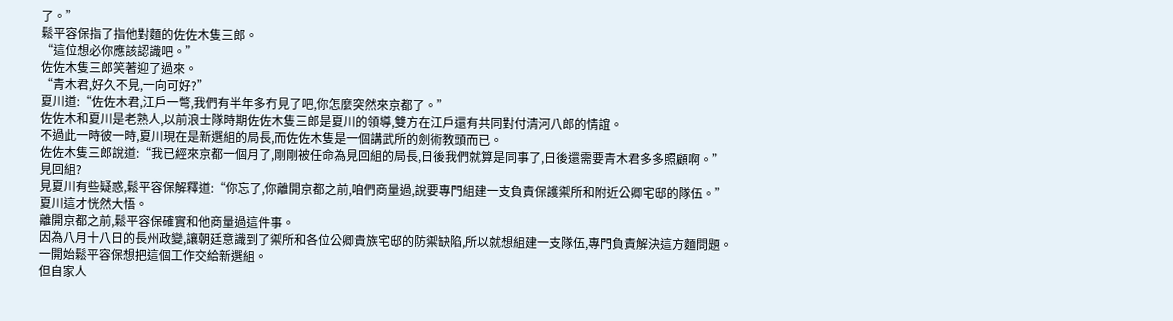了。”
鬆平容保指了指他對麵的佐佐木隻三郎。
“這位想必你應該認識吧。”
佐佐木隻三郎笑著迎了過來。
“青木君,好久不見,一向可好?”
夏川道:“佐佐木君,江戶一彆,我們有半年多冇見了吧,你怎麼突然來京都了。”
佐佐木和夏川是老熟人,以前浪士隊時期佐佐木隻三郎是夏川的領導,雙方在江戶還有共同對付清河八郎的情誼。
不過此一時彼一時,夏川現在是新選組的局長,而佐佐木隻是一個講武所的劍術教頭而已。
佐佐木隻三郎說道:“我已經來京都一個月了,剛剛被任命為見回組的局長,日後我們就算是同事了,日後還需要青木君多多照顧啊。”
見回組?
見夏川有些疑惑,鬆平容保解釋道:“你忘了,你離開京都之前,咱們商量過,說要專門組建一支負責保護禦所和附近公卿宅邸的隊伍。”
夏川這才恍然大悟。
離開京都之前,鬆平容保確實和他商量過這件事。
因為八月十八日的長州政變,讓朝廷意識到了禦所和各位公卿貴族宅邸的防禦缺陷,所以就想組建一支隊伍,專門負責解決這方麵問題。
一開始鬆平容保想把這個工作交給新選組。
但自家人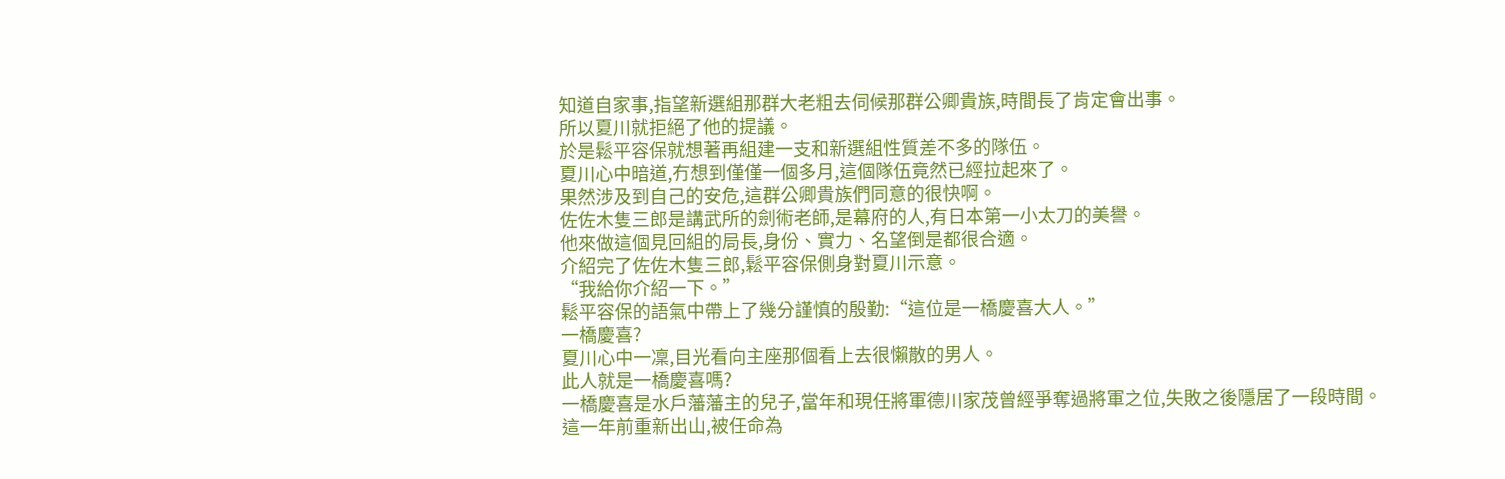知道自家事,指望新選組那群大老粗去伺候那群公卿貴族,時間長了肯定會出事。
所以夏川就拒絕了他的提議。
於是鬆平容保就想著再組建一支和新選組性質差不多的隊伍。
夏川心中暗道,冇想到僅僅一個多月,這個隊伍竟然已經拉起來了。
果然涉及到自己的安危,這群公卿貴族們同意的很快啊。
佐佐木隻三郎是講武所的劍術老師,是幕府的人,有日本第一小太刀的美譽。
他來做這個見回組的局長,身份、實力、名望倒是都很合適。
介紹完了佐佐木隻三郎,鬆平容保側身對夏川示意。
“我給你介紹一下。”
鬆平容保的語氣中帶上了幾分謹慎的殷勤:“這位是一橋慶喜大人。”
一橋慶喜?
夏川心中一凜,目光看向主座那個看上去很懶散的男人。
此人就是一橋慶喜嗎?
一橋慶喜是水戶藩藩主的兒子,當年和現任將軍德川家茂曾經爭奪過將軍之位,失敗之後隱居了一段時間。
這一年前重新出山,被任命為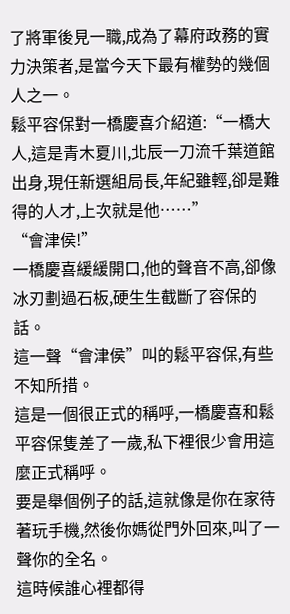了將軍後見一職,成為了幕府政務的實力決策者,是當今天下最有權勢的幾個人之一。
鬆平容保對一橋慶喜介紹道:“一橋大人,這是青木夏川,北辰一刀流千葉道館出身,現任新選組局長,年紀雖輕,卻是難得的人才,上次就是他……”
“會津侯!”
一橋慶喜緩緩開口,他的聲音不高,卻像冰刃劃過石板,硬生生截斷了容保的話。
這一聲“會津侯”叫的鬆平容保,有些不知所措。
這是一個很正式的稱呼,一橋慶喜和鬆平容保隻差了一歲,私下裡很少會用這麼正式稱呼。
要是舉個例子的話,這就像是你在家待著玩手機,然後你媽從門外回來,叫了一聲你的全名。
這時候誰心裡都得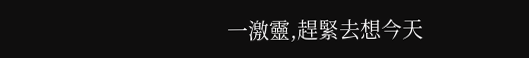一激靈,趕緊去想今天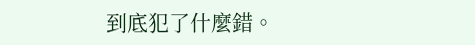到底犯了什麼錯。